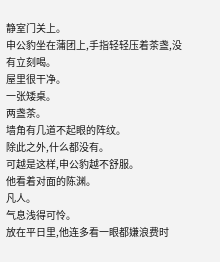静室门关上。
申公豹坐在蒲团上,手指轻轻压着茶盏,没有立刻喝。
屋里很干净。
一张矮桌。
两盏茶。
墙角有几道不起眼的阵纹。
除此之外,什么都没有。
可越是这样,申公豹越不舒服。
他看着对面的陈渊。
凡人。
气息浅得可怜。
放在平日里,他连多看一眼都嫌浪费时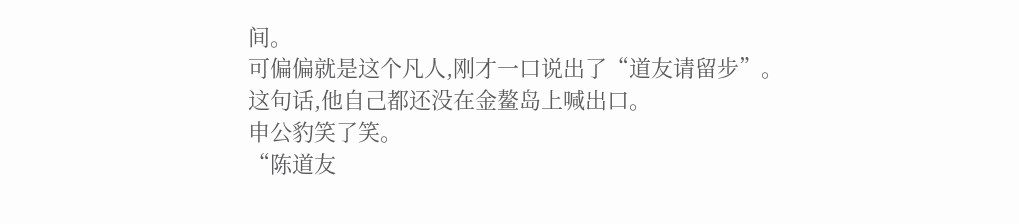间。
可偏偏就是这个凡人,刚才一口说出了“道友请留步”。
这句话,他自己都还没在金鳌岛上喊出口。
申公豹笑了笑。
“陈道友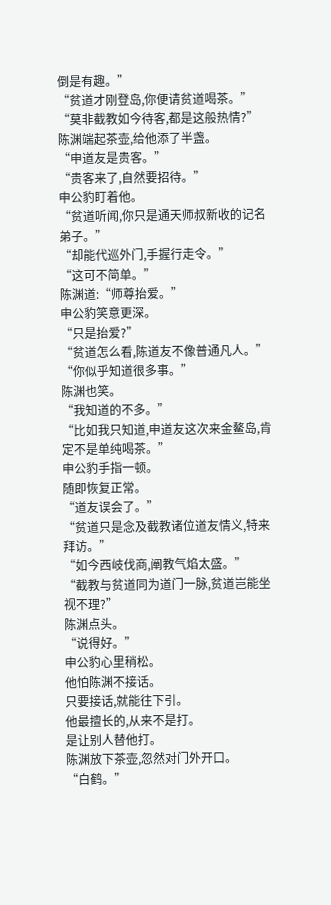倒是有趣。”
“贫道才刚登岛,你便请贫道喝茶。”
“莫非截教如今待客,都是这般热情?”
陈渊端起茶壶,给他添了半盏。
“申道友是贵客。”
“贵客来了,自然要招待。”
申公豹盯着他。
“贫道听闻,你只是通天师叔新收的记名弟子。”
“却能代巡外门,手握行走令。”
“这可不简单。”
陈渊道:“师尊抬爱。”
申公豹笑意更深。
“只是抬爱?”
“贫道怎么看,陈道友不像普通凡人。”
“你似乎知道很多事。”
陈渊也笑。
“我知道的不多。”
“比如我只知道,申道友这次来金鳌岛,肯定不是单纯喝茶。”
申公豹手指一顿。
随即恢复正常。
“道友误会了。”
“贫道只是念及截教诸位道友情义,特来拜访。”
“如今西岐伐商,阐教气焰太盛。”
“截教与贫道同为道门一脉,贫道岂能坐视不理?”
陈渊点头。
“说得好。”
申公豹心里稍松。
他怕陈渊不接话。
只要接话,就能往下引。
他最擅长的,从来不是打。
是让别人替他打。
陈渊放下茶壶,忽然对门外开口。
“白鹤。”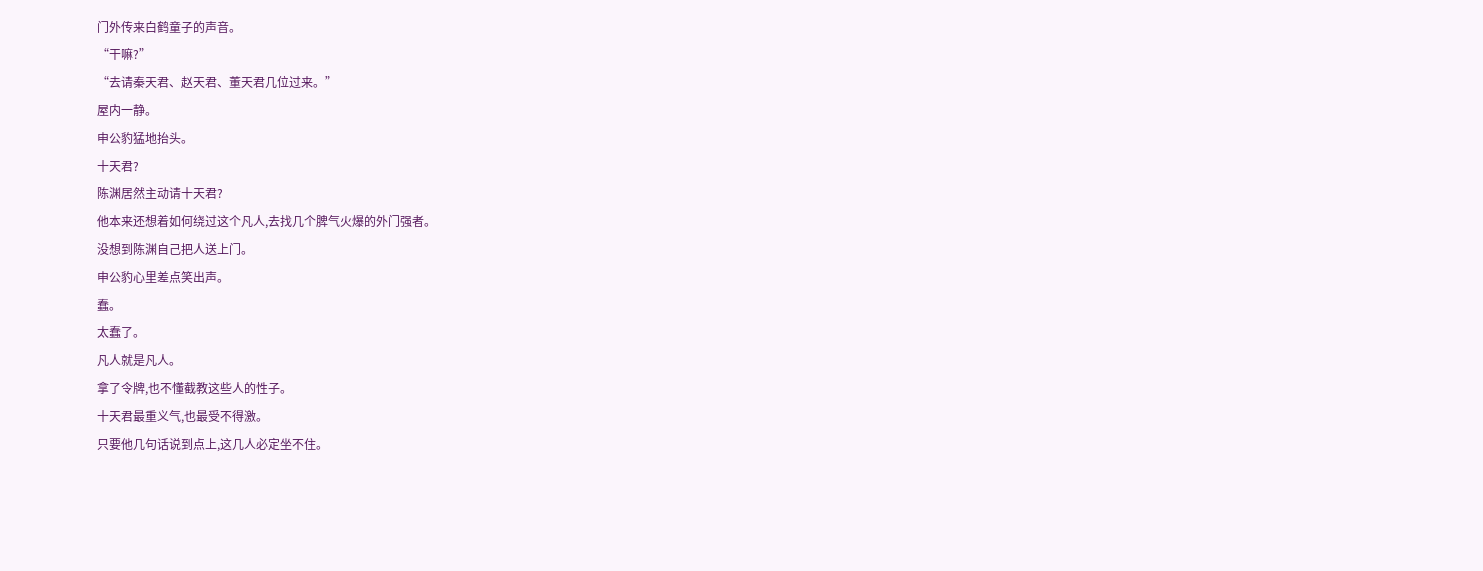门外传来白鹤童子的声音。
“干嘛?”
“去请秦天君、赵天君、董天君几位过来。”
屋内一静。
申公豹猛地抬头。
十天君?
陈渊居然主动请十天君?
他本来还想着如何绕过这个凡人,去找几个脾气火爆的外门强者。
没想到陈渊自己把人送上门。
申公豹心里差点笑出声。
蠢。
太蠢了。
凡人就是凡人。
拿了令牌,也不懂截教这些人的性子。
十天君最重义气,也最受不得激。
只要他几句话说到点上,这几人必定坐不住。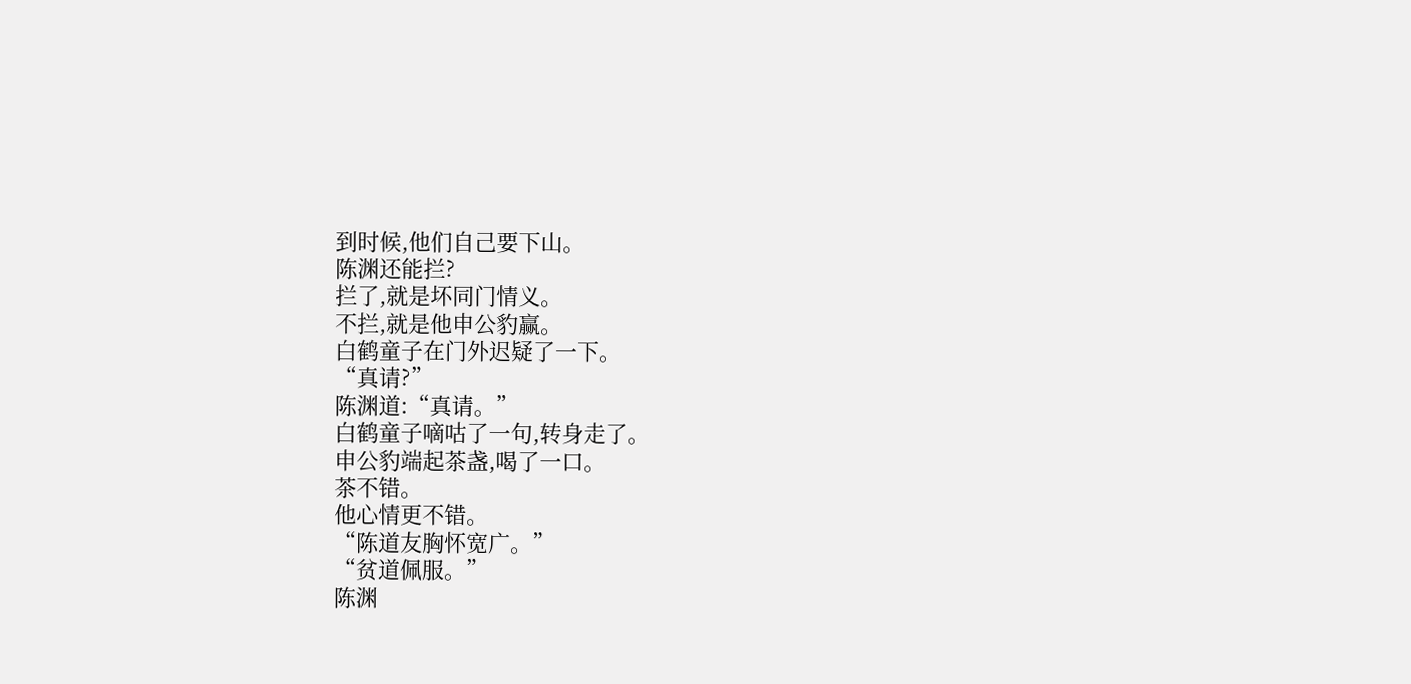到时候,他们自己要下山。
陈渊还能拦?
拦了,就是坏同门情义。
不拦,就是他申公豹赢。
白鹤童子在门外迟疑了一下。
“真请?”
陈渊道:“真请。”
白鹤童子嘀咕了一句,转身走了。
申公豹端起茶盏,喝了一口。
茶不错。
他心情更不错。
“陈道友胸怀宽广。”
“贫道佩服。”
陈渊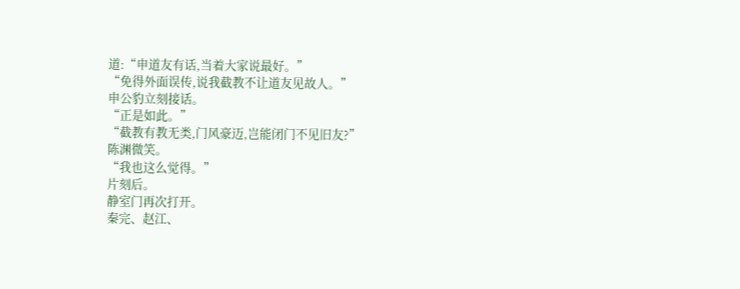道:“申道友有话,当着大家说最好。”
“免得外面误传,说我截教不让道友见故人。”
申公豹立刻接话。
“正是如此。”
“截教有教无类,门风豪迈,岂能闭门不见旧友?”
陈渊微笑。
“我也这么觉得。”
片刻后。
静室门再次打开。
秦完、赵江、